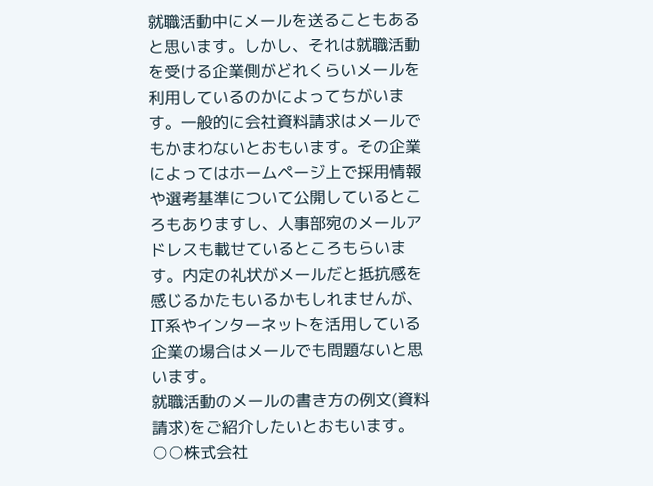就職活動中にメールを送ることもあると思います。しかし、それは就職活動を受ける企業側がどれくらいメールを利用しているのかによってちがいます。一般的に会社資料請求はメールでもかまわないとおもいます。その企業によってはホームページ上で採用情報や選考基準について公開しているところもありますし、人事部宛のメールアドレスも載せているところもらいます。内定の礼状がメールだと抵抗感を感じるかたもいるかもしれませんが、IT系やインターネットを活用している企業の場合はメールでも問題ないと思います。
就職活動のメールの書き方の例文(資料請求)をご紹介したいとおもいます。○○株式会社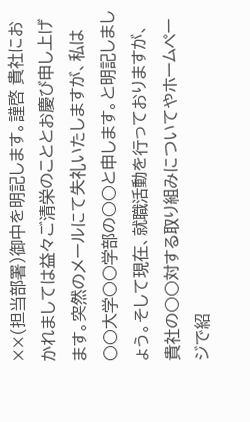××(担当部署)御中を明記します。謹啓 貴社におかれましては益々ご清栄のこととお慶び申し上げます。突然のメールにて失礼いたしますが、私は○○大学○○学部の○○と申します。と明記しましょう。そして現在、就職活動を行っておりますが、貴社の○○対する取り組みについてやホームページで紹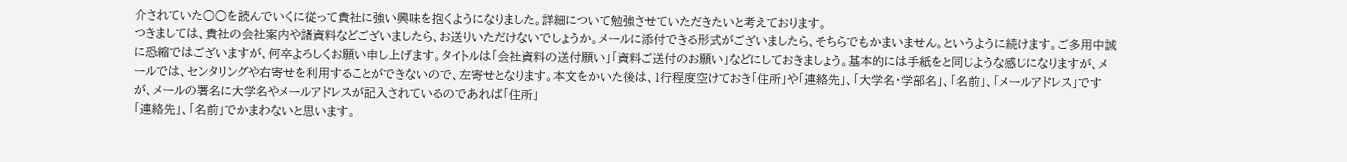介されていた○○を読んでいくに従って貴社に強い興味を抱くようになりました。詳細について勉強させていただきたいと考えております。
つきましては、貴社の会社案内や諸資料などございましたら、お送りいただけないでしょうか。メールに添付できる形式がございましたら、そちらでもかまいません。というように続けます。ご多用中誠に恐縮ではございますが、何卒よろしくお願い申し上げます。タイトルは「会社資料の送付願い」「資料ご送付のお願い」などにしておきましょう。基本的には手紙をと同じような感じになりますが、メールでは、センタリングや右寄せを利用することができないので、左寄せとなります。本文をかいた後は、1行程度空けておき「住所」や「連絡先」、「大学名・学部名」、「名前」、「メールアドレス」ですが、メールの署名に大学名やメールアドレスが記入されているのであれば「住所」
「連絡先」、「名前」でかまわないと思います。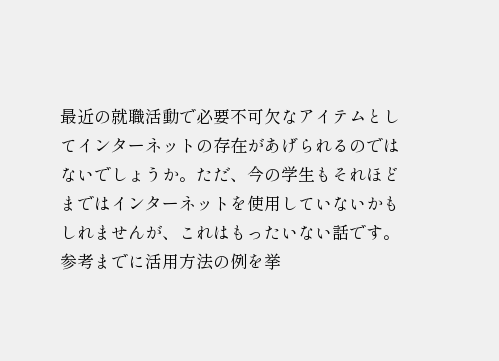最近の就職活動で必要不可欠なアイテムとしてインターネットの存在があげられるのではないでしょうか。ただ、今の学生もそれほどまではインターネットを使用していないかもしれませんが、これはもったいない話です。参考までに活用方法の例を挙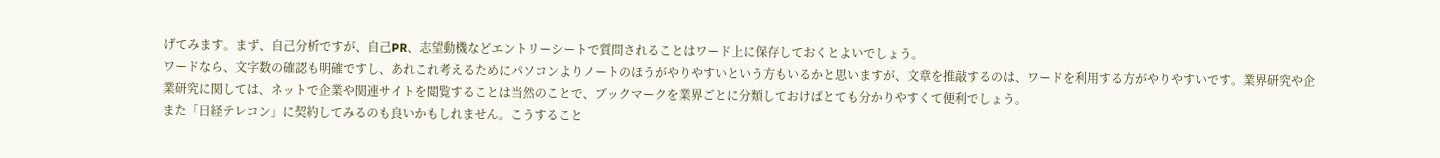げてみます。まず、自己分析ですが、自己PR、志望動機などエントリーシートで質問されることはワード上に保存しておくとよいでしょう。
ワードなら、文字数の確認も明確ですし、あれこれ考えるためにパソコンよりノートのほうがやりやすいという方もいるかと思いますが、文章を推敲するのは、ワードを利用する方がやりやすいです。業界研究や企業研究に関しては、ネットで企業や関連サイトを閲覧することは当然のことで、ブックマークを業界ごとに分類しておけばとても分かりやすくて便利でしょう。
また「日経テレコン」に契約してみるのも良いかもしれません。こうすること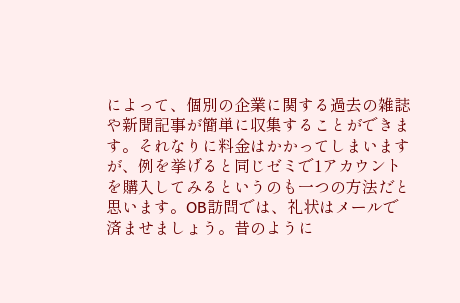によって、個別の企業に関する過去の雑誌や新聞記事が簡単に収集することができます。それなりに料金はかかってしまいますが、例を挙げると同じゼミで1アカウントを購入してみるというのも一つの方法だと思います。OB訪問では、礼状はメールで済ませましょう。昔のように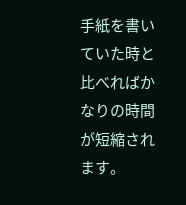手紙を書いていた時と比べればかなりの時間が短縮されます。